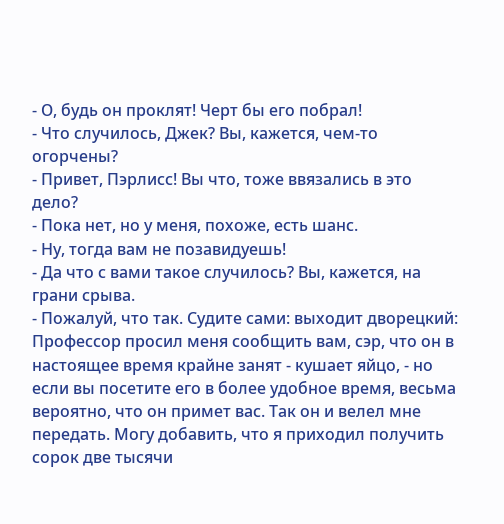- О, будь он проклят! Черт бы его побрал!
- Что случилось, Джек? Вы, кажется, чем-то огорчены?
- Привет, Пэрлисс! Вы что, тоже ввязались в это дело?
- Пока нет, но у меня, похоже, есть шанс.
- Ну, тогда вам не позавидуешь!
- Да что с вами такое случилось? Вы, кажется, на грани срыва.
- Пожалуй, что так. Судите сами: выходит дворецкий: Профессор просил меня сообщить вам, сэр, что он в настоящее время крайне занят - кушает яйцо, - но если вы посетите его в более удобное время, весьма вероятно, что он примет вас. Так он и велел мне передать. Могу добавить, что я приходил получить сорок две тысячи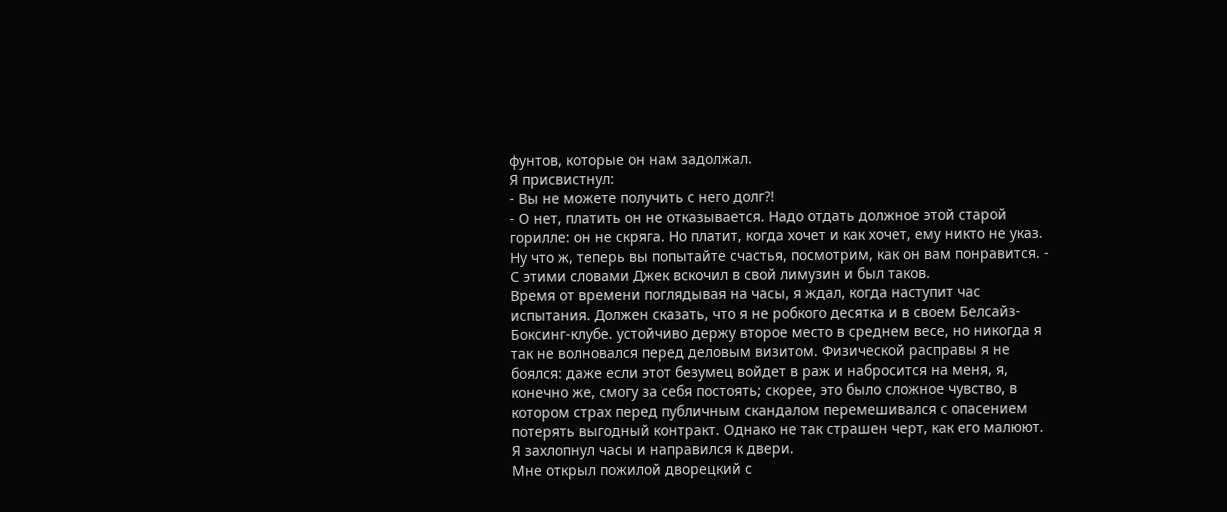фунтов, которые он нам задолжал.
Я присвистнул:
- Вы не можете получить с него долг?!
- О нет, платить он не отказывается. Надо отдать должное этой старой горилле: он не скряга. Но платит, когда хочет и как хочет, ему никто не указ. Ну что ж, теперь вы попытайте счастья, посмотрим, как он вам понравится. - С этими словами Джек вскочил в свой лимузин и был таков.
Время от времени поглядывая на часы, я ждал, когда наступит час испытания. Должен сказать, что я не робкого десятка и в своем Белсайз-Боксинг-клубе. устойчиво держу второе место в среднем весе, но никогда я так не волновался перед деловым визитом. Физической расправы я не боялся: даже если этот безумец войдет в раж и набросится на меня, я, конечно же, смогу за себя постоять; скорее, это было сложное чувство, в котором страх перед публичным скандалом перемешивался с опасением потерять выгодный контракт. Однако не так страшен черт, как его малюют. Я захлопнул часы и направился к двери.
Мне открыл пожилой дворецкий с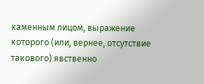каменным лицом, выражение которого (или, вернее, отсутствие такового) явственно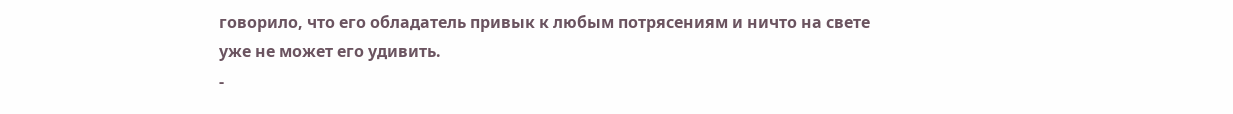говорило, что его обладатель привык к любым потрясениям и ничто на свете уже не может его удивить.
-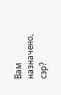Вам назначено, сэр?